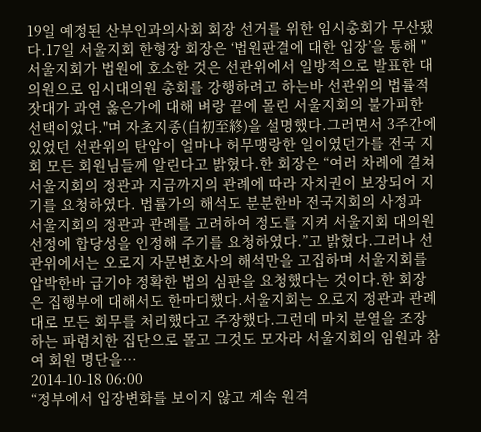19일 예정된 산부인과의사회 회장 선거를 위한 임시총회가 무산됐다.17일 서울지회 한형장 회장은 ‘법원판결에 대한 입장’을 통해 "서울지회가 법원에 호소한 것은 선관위에서 일방적으로 발표한 대의원으로 임시대의원 총회를 강행하려고 하는바 선관위의 법률적 잣대가 과연 옳은가에 대해 벼랑 끝에 몰린 서울지회의 불가피한 선택이었다."며 자초지종(自初至終)을 설명했다.그러면서 3주간에 있었던 선관위의 탄압이 얼마나 허무맹랑한 일이였던가를 전국 지회 모든 회원님들께 알린다고 밝혔다.한 회장은 “여러 차례에 결쳐 서울지회의 정관과 지금까지의 관례에 따라 자치권이 보장되어 지기를 요청하였다. 법률가의 해석도 분분한바 전국지회의 사정과 서울지회의 정관과 관례를 고려하여 정도를 지켜 서울지회 대의원 선정에 합당성을 인정해 주기를 요청하였다.”고 밝혔다.그러나 선관위에서는 오로지 자문변호사의 해석만을 고집하며 서울지회를 압박한바 급기야 정확한 법의 심판을 요청했다는 것이다.한 회장은 집행부에 대해서도 한마디했다.서울지회는 오로지 정관과 관례대로 모든 회무를 처리했다고 주장했다.그런데 마치 분열을 조장하는 파렴치한 집단으로 몰고 그것도 모자라 서울지회의 임원과 참여 회원 명단을…
2014-10-18 06:00
“정부에서 입장변화를 보이지 않고 계속 원격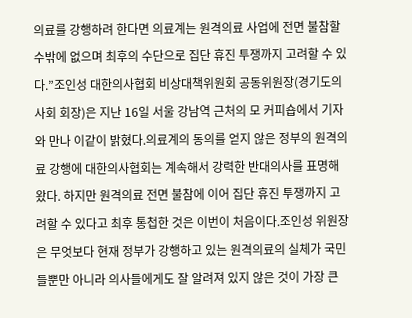의료를 강행하려 한다면 의료계는 원격의료 사업에 전면 불참할 수밖에 없으며 최후의 수단으로 집단 휴진 투쟁까지 고려할 수 있다.”조인성 대한의사협회 비상대책위원회 공동위원장(경기도의사회 회장)은 지난 16일 서울 강남역 근처의 모 커피숍에서 기자와 만나 이같이 밝혔다.의료계의 동의를 얻지 않은 정부의 원격의료 강행에 대한의사협회는 계속해서 강력한 반대의사를 표명해왔다. 하지만 원격의료 전면 불참에 이어 집단 휴진 투쟁까지 고려할 수 있다고 최후 통첩한 것은 이번이 처음이다.조인성 위원장은 무엇보다 현재 정부가 강행하고 있는 원격의료의 실체가 국민들뿐만 아니라 의사들에게도 잘 알려져 있지 않은 것이 가장 큰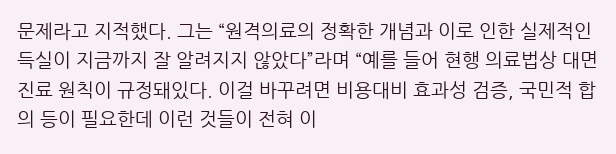문제라고 지적했다. 그는 “원격의료의 정확한 개념과 이로 인한 실제적인 득실이 지금까지 잘 알려지지 않았다”라며 “예를 들어 현행 의료법상 대면진료 원칙이 규정돼있다. 이걸 바꾸려면 비용대비 효과성 검증, 국민적 합의 등이 필요한데 이런 것들이 전혀 이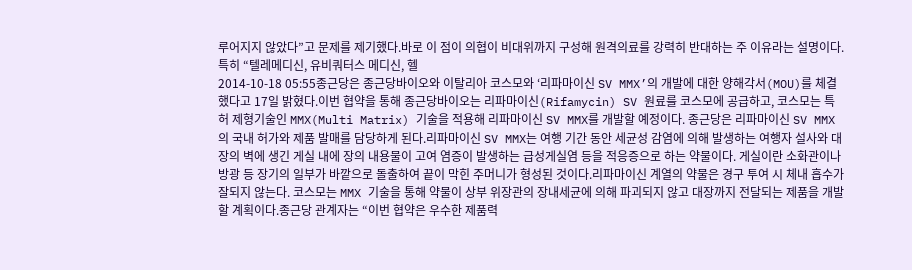루어지지 않았다”고 문제를 제기했다.바로 이 점이 의협이 비대위까지 구성해 원격의료를 강력히 반대하는 주 이유라는 설명이다.특히 “텔레메디신, 유비쿼터스 메디신, 헬
2014-10-18 05:55종근당은 종근당바이오와 이탈리아 코스모와 ‘리파마이신 SV MMX’의 개발에 대한 양해각서(MOU)를 체결했다고 17일 밝혔다.이번 협약을 통해 종근당바이오는 리파마이신(Rifamycin) SV 원료를 코스모에 공급하고, 코스모는 특허 제형기술인 MMX(Multi Matrix) 기술을 적용해 리파마이신 SV MMX를 개발할 예정이다. 종근당은 리파마이신 SV MMX의 국내 허가와 제품 발매를 담당하게 된다.리파마이신 SV MMX는 여행 기간 동안 세균성 감염에 의해 발생하는 여행자 설사와 대장의 벽에 생긴 게실 내에 장의 내용물이 고여 염증이 발생하는 급성게실염 등을 적응증으로 하는 약물이다. 게실이란 소화관이나 방광 등 장기의 일부가 바깥으로 돌출하여 끝이 막힌 주머니가 형성된 것이다.리파마이신 계열의 약물은 경구 투여 시 체내 흡수가 잘되지 않는다. 코스모는 MMX 기술을 통해 약물이 상부 위장관의 장내세균에 의해 파괴되지 않고 대장까지 전달되는 제품을 개발할 계획이다.종근당 관계자는 “이번 협약은 우수한 제품력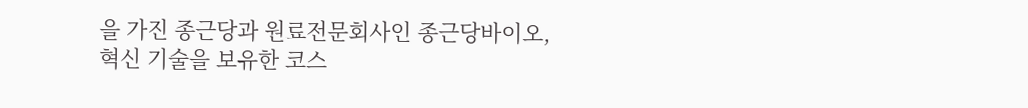을 가진 종근당과 원료전문회사인 종근당바이오, 혁신 기술을 보유한 코스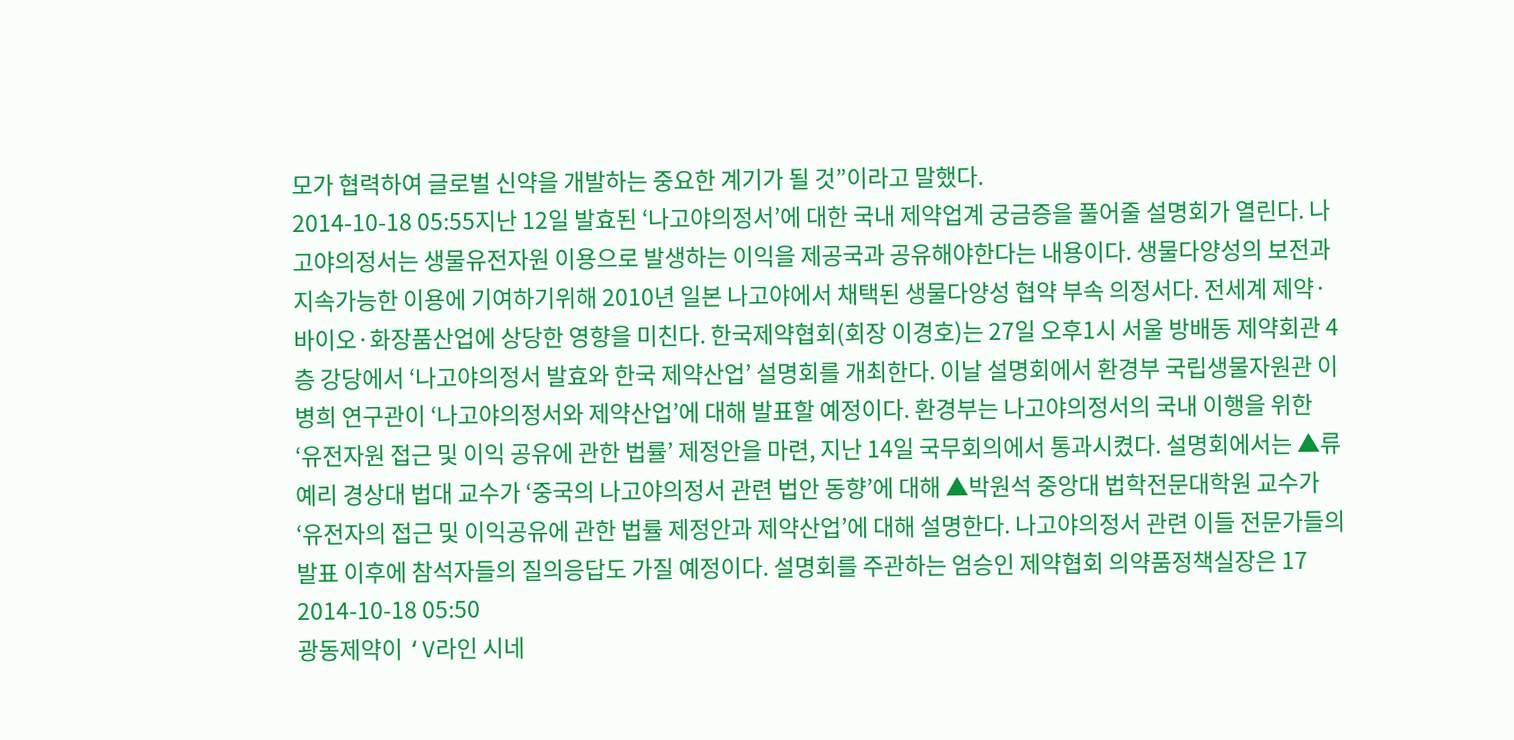모가 협력하여 글로벌 신약을 개발하는 중요한 계기가 될 것”이라고 말했다.
2014-10-18 05:55지난 12일 발효된 ‘나고야의정서’에 대한 국내 제약업계 궁금증을 풀어줄 설명회가 열린다. 나고야의정서는 생물유전자원 이용으로 발생하는 이익을 제공국과 공유해야한다는 내용이다. 생물다양성의 보전과 지속가능한 이용에 기여하기위해 2010년 일본 나고야에서 채택된 생물다양성 협약 부속 의정서다. 전세계 제약·바이오·화장품산업에 상당한 영향을 미친다. 한국제약협회(회장 이경호)는 27일 오후1시 서울 방배동 제약회관 4층 강당에서 ‘나고야의정서 발효와 한국 제약산업’ 설명회를 개최한다. 이날 설명회에서 환경부 국립생물자원관 이병희 연구관이 ‘나고야의정서와 제약산업’에 대해 발표할 예정이다. 환경부는 나고야의정서의 국내 이행을 위한 ‘유전자원 접근 및 이익 공유에 관한 법률’ 제정안을 마련, 지난 14일 국무회의에서 통과시켰다. 설명회에서는 ▲류예리 경상대 법대 교수가 ‘중국의 나고야의정서 관련 법안 동향’에 대해 ▲박원석 중앙대 법학전문대학원 교수가 ‘유전자의 접근 및 이익공유에 관한 법률 제정안과 제약산업’에 대해 설명한다. 나고야의정서 관련 이들 전문가들의 발표 이후에 참석자들의 질의응답도 가질 예정이다. 설명회를 주관하는 엄승인 제약협회 의약품정책실장은 17
2014-10-18 05:50
광동제약이 ‘V라인 시네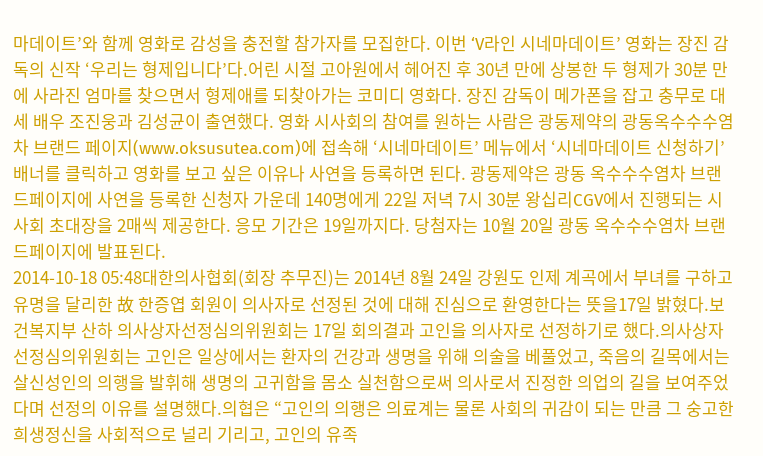마데이트’와 함께 영화로 감성을 충전할 참가자를 모집한다. 이번 ‘V라인 시네마데이트’ 영화는 장진 감독의 신작 ‘우리는 형제입니다’다.어린 시절 고아원에서 헤어진 후 30년 만에 상봉한 두 형제가 30분 만에 사라진 엄마를 찾으면서 형제애를 되찾아가는 코미디 영화다. 장진 감독이 메가폰을 잡고 충무로 대세 배우 조진웅과 김성균이 출연했다. 영화 시사회의 참여를 원하는 사람은 광동제약의 광동옥수수수염차 브랜드 페이지(www.oksusutea.com)에 접속해 ‘시네마데이트’ 메뉴에서 ‘시네마데이트 신청하기’ 배너를 클릭하고 영화를 보고 싶은 이유나 사연을 등록하면 된다. 광동제약은 광동 옥수수수염차 브랜드페이지에 사연을 등록한 신청자 가운데 140명에게 22일 저녁 7시 30분 왕십리CGV에서 진행되는 시사회 초대장을 2매씩 제공한다. 응모 기간은 19일까지다. 당첨자는 10월 20일 광동 옥수수수염차 브랜드페이지에 발표된다.
2014-10-18 05:48대한의사협회(회장 추무진)는 2014년 8월 24일 강원도 인제 계곡에서 부녀를 구하고 유명을 달리한 故 한증엽 회원이 의사자로 선정된 것에 대해 진심으로 환영한다는 뜻을17일 밝혔다.보건복지부 산하 의사상자선정심의위원회는 17일 회의결과 고인을 의사자로 선정하기로 했다.의사상자선정심의위원회는 고인은 일상에서는 환자의 건강과 생명을 위해 의술을 베풀었고, 죽음의 길목에서는 살신성인의 의행을 발휘해 생명의 고귀함을 몸소 실천함으로써 의사로서 진정한 의업의 길을 보여주었다며 선정의 이유를 설명했다.의협은 “고인의 의행은 의료계는 물론 사회의 귀감이 되는 만큼 그 숭고한 희생정신을 사회적으로 널리 기리고, 고인의 유족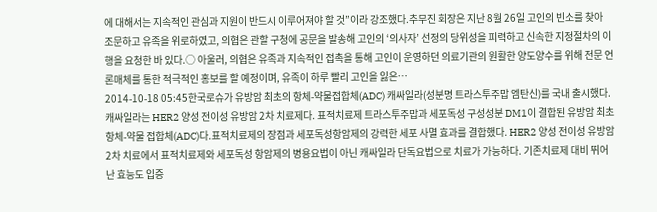에 대해서는 지속적인 관심과 지원이 반드시 이루어져야 할 것”이라 강조했다.추무진 회장은 지난 8월 26일 고인의 빈소를 찾아 조문하고 유족을 위로하였고, 의협은 관할 구청에 공문을 발송해 고인의 ‘의사자’ 선정의 당위성을 피력하고 신속한 지정절차의 이행을 요청한 바 있다.○ 아울러, 의협은 유족과 지속적인 접촉을 통해 고인이 운영하던 의료기관의 원활한 양도양수를 위해 전문 언론매체를 통한 적극적인 홍보를 할 예정이며, 유족이 하루 빨리 고인을 잃은…
2014-10-18 05:45한국로슈가 유방암 최초의 항체-약물접합체(ADC) 캐싸일라(성분명 트라스투주맙 엠탄신)를 국내 출시했다.캐싸일라는 HER2 양성 전이성 유방암 2차 치료제다. 표적치료제 트라스투주맙과 세포독성 구성성분 DM1이 결합된 유방암 최초 항체-약물 접합체(ADC)다.표적치료제의 장점과 세포독성항암제의 강력한 세포 사멸 효과를 결합했다. HER2 양성 전이성 유방암 2차 치료에서 표적치료제와 세포독성 항암제의 병용요법이 아닌 캐싸일라 단독요법으로 치료가 가능하다. 기존치료제 대비 뛰어난 효능도 입증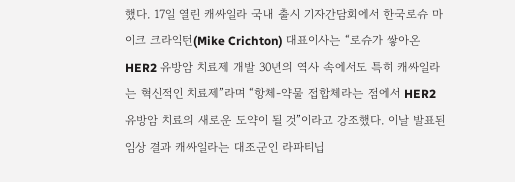했다. 17일 열린 캐싸일라 국내 출시 기자간담회에서 한국로슈 마이크 크라익턴(Mike Crichton) 대표이사는 “로슈가 쌓아온 HER2 유방암 치료제 개발 30년의 역사 속에서도 특히 캐싸일라는 혁신적인 치료제”라며 “항체-약물 접합체라는 점에서 HER2 유방암 치료의 새로운 도약이 될 것”이라고 강조했다. 이날 발표된 임상 결과 캐싸일라는 대조군인 라파티닙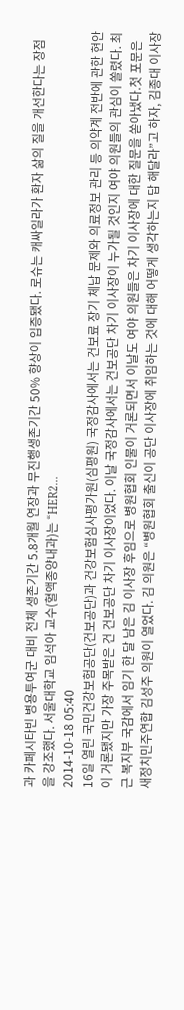과 카페시타빈 병용투여군 대비 전체 생존기간 5.8개월 연장과 무진행생존기간 50% 향상이 입증됐다. 로슈는 캐싸일라가 환자 삶의 질을 개선한다는 장점을 강조했다. 서울대학교 임석아 교수(혈액종양내과)는 “HER2…
2014-10-18 05:40
16일 열린 국민건강보험공단(건보공단)과 건강보험심사평가원(심평원) 국정감사에서는 건보료 장기 체납 문제와 의료정보 관리 등 의약계 전반에 관한 현안이 거론됐지만 가장 주목받은 건 건보공단 차기 이사장이었다. 이날 국정감사에서는 건보공단 차기 이사장이 누가될 것인지 여야 의원들의 관심이 쏠렸다. 최근 복지부 국감에서 임기 한 달 남은 김 이사장 후임으로 병원협회 인물이 거론되면서 이날도 여야 의원들은 차기 이사장에 대한 질문을 쏟아냈다.첫 포문은 새정치민주연합 김성주 의원이 열었다. 김 의원은 “병원협회 출신이 공단 이사장에 취임하는 것에 대해 어떻게 생각하는지 답 해달라”고 하자, 김종대 이사장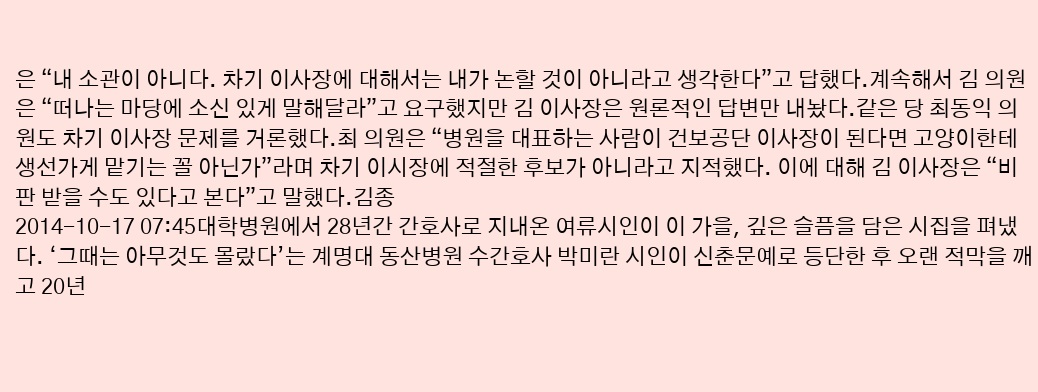은 “내 소관이 아니다. 차기 이사장에 대해서는 내가 논할 것이 아니라고 생각한다”고 답했다.계속해서 김 의원은 “떠나는 마당에 소신 있게 말해달라”고 요구했지만 김 이사장은 원론적인 답변만 내놨다.같은 당 최동익 의원도 차기 이사장 문제를 거론했다.최 의원은 “병원을 대표하는 사람이 건보공단 이사장이 된다면 고양이한테 생선가게 맡기는 꼴 아닌가”라며 차기 이시장에 적절한 후보가 아니라고 지적했다. 이에 대해 김 이사장은 “비판 받을 수도 있다고 본다”고 말했다.김종
2014-10-17 07:45대학병원에서 28년간 간호사로 지내온 여류시인이 이 가을, 깊은 슬픔을 담은 시집을 펴냈다. ‘그때는 아무것도 몰랐다’는 계명대 동산병원 수간호사 박미란 시인이 신춘문예로 등단한 후 오랜 적막을 깨고 20년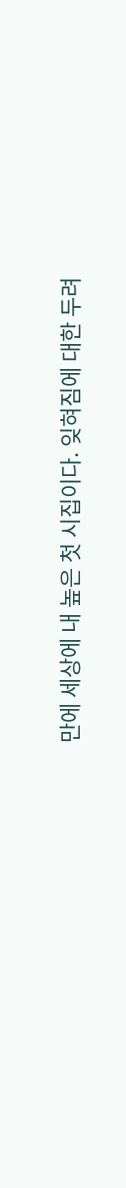만에 세상에 내 높은 첫 시집이다. 잊혀짐에 대한 두려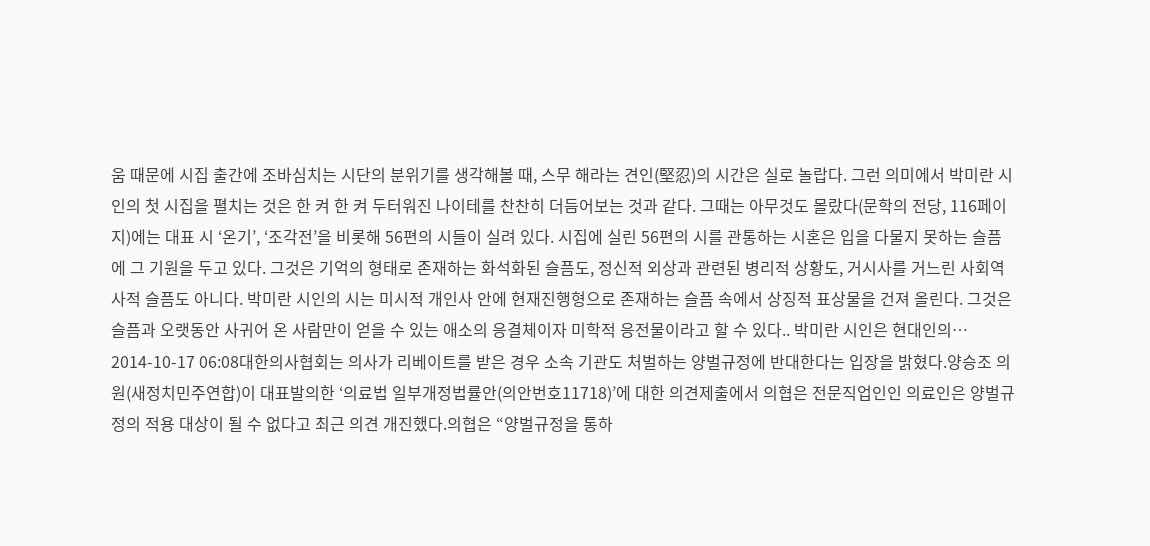움 때문에 시집 출간에 조바심치는 시단의 분위기를 생각해볼 때, 스무 해라는 견인(堅忍)의 시간은 실로 놀랍다. 그런 의미에서 박미란 시인의 첫 시집을 펼치는 것은 한 켜 한 켜 두터워진 나이테를 찬찬히 더듬어보는 것과 같다. 그때는 아무것도 몰랐다(문학의 전당, 116페이지)에는 대표 시 ‘온기’, ‘조각전’을 비롯해 56편의 시들이 실려 있다. 시집에 실린 56편의 시를 관통하는 시혼은 입을 다물지 못하는 슬픔에 그 기원을 두고 있다. 그것은 기억의 형태로 존재하는 화석화된 슬픔도, 정신적 외상과 관련된 병리적 상황도, 거시사를 거느린 사회역사적 슬픔도 아니다. 박미란 시인의 시는 미시적 개인사 안에 현재진행형으로 존재하는 슬픔 속에서 상징적 표상물을 건져 올린다. 그것은 슬픔과 오랫동안 사귀어 온 사람만이 얻을 수 있는 애소의 응결체이자 미학적 응전물이라고 할 수 있다.. 박미란 시인은 현대인의…
2014-10-17 06:08대한의사협회는 의사가 리베이트를 받은 경우 소속 기관도 처벌하는 양벌규정에 반대한다는 입장을 밝혔다.양승조 의원(새정치민주연합)이 대표발의한 ‘의료법 일부개정법률안(의안번호11718)’에 대한 의견제출에서 의협은 전문직업인인 의료인은 양벌규정의 적용 대상이 될 수 없다고 최근 의견 개진했다.의협은 “양벌규정을 통하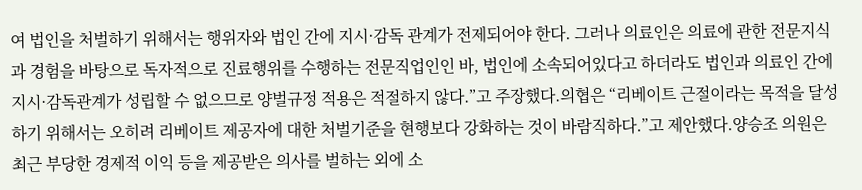여 법인을 처벌하기 위해서는 행위자와 법인 간에 지시·감독 관계가 전제되어야 한다. 그러나 의료인은 의료에 관한 전문지식과 경험을 바탕으로 독자적으로 진료행위를 수행하는 전문직업인인 바, 법인에 소속되어있다고 하더라도 법인과 의료인 간에 지시·감독관계가 성립할 수 없으므로 양벌규정 적용은 적절하지 않다.”고 주장했다.의협은 “리베이트 근절이라는 목적을 달성하기 위해서는 오히려 리베이트 제공자에 대한 처벌기준을 현행보다 강화하는 것이 바람직하다.”고 제안했다.양승조 의원은 최근 부당한 경제적 이익 등을 제공받은 의사를 벌하는 외에 소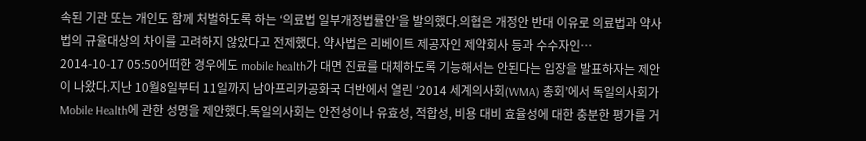속된 기관 또는 개인도 함께 처벌하도록 하는 ‘의료법 일부개정법률안’을 발의했다.의협은 개정안 반대 이유로 의료법과 약사법의 규율대상의 차이를 고려하지 않았다고 전제했다. 약사법은 리베이트 제공자인 제약회사 등과 수수자인…
2014-10-17 05:50어떠한 경우에도 mobile health가 대면 진료를 대체하도록 기능해서는 안된다는 입장을 발표하자는 제안이 나왔다.지난 10월8일부터 11일까지 남아프리카공화국 더반에서 열린 ‘2014 세계의사회(WMA) 총회’에서 독일의사회가 Mobile Health에 관한 성명을 제안했다.독일의사회는 안전성이나 유효성, 적합성, 비용 대비 효율성에 대한 충분한 평가를 거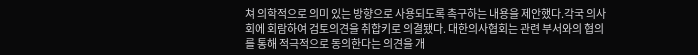쳐 의학적으로 의미 있는 방향으로 사용되도록 촉구하는 내용을 제안했다.각국 의사회에 회람하여 검토의견을 취합키로 의결됐다. 대한의사협회는 관련 부서와의 협의를 통해 적극적으로 동의한다는 의견을 개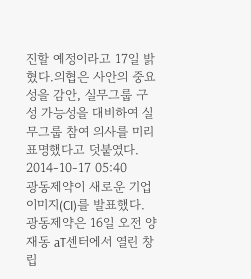진할 예정이라고 17일 밝혔다.의협은 사안의 중요성을 감안, 실무그룹 구성 가능성을 대비하여 실무그룹 참여 의사를 미리 표명했다고 덧붙였다.
2014-10-17 05:40
광동제약이 새로운 기업이미지(CI)를 발표했다. 광동제약은 16일 오전 양재동 aT센터에서 열린 창립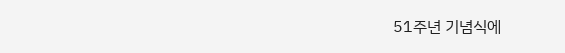51주년 기념식에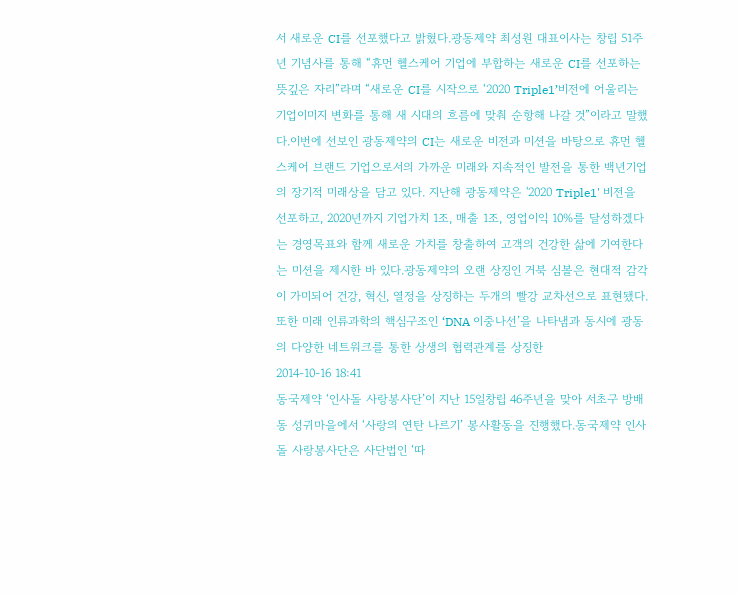서 새로운 CI를 선포했다고 밝혔다.광동제약 최성원 대표이사는 창립 51주년 기념사를 통해 “휴먼 헬스케어 기업에 부합하는 새로운 CI를 선포하는 뜻깊은 자리”라며 “새로운 CI를 시작으로 ‘2020 Triple1’비전에 어울리는 기업이미지 변화를 통해 새 시대의 흐름에 맞춰 순항해 나갈 것”이라고 말했다.이번에 선보인 광동제약의 CI는 새로운 비전과 미션을 바탕으로 휴먼 헬스케어 브랜드 기업으로서의 가까운 미래와 지속적인 발전을 통한 백년기업의 장기적 미래상을 담고 있다. 지난해 광동제약은 '2020 Triple1' 비전을 선포하고, 2020년까지 기업가치 1조, 매출 1조, 영업이익 10%를 달성하겠다는 경영목표와 함께 새로운 가치를 창출하여 고객의 건강한 삶에 기여한다는 미션을 제시한 바 있다.광동제약의 오랜 상징인 거북 심볼은 현대적 감각이 가미되어 건강, 혁신, 열정을 상징하는 두개의 빨강 교차선으로 표현됐다. 또한 미래 인류과학의 핵심구조인 ‘DNA 이중나선’을 나타냄과 동시에 광동의 다양한 네트워크를 통한 상생의 협력관계를 상징한
2014-10-16 18:41
동국제약 ‘인사돌 사랑봉사단’이 지난 15일창립 46주년을 맞아 서초구 방배동 성귀마을에서 ‘사랑의 연탄 나르기’ 봉사활동을 진행했다.동국제약 인사돌 사랑봉사단은 사단법인 ‘따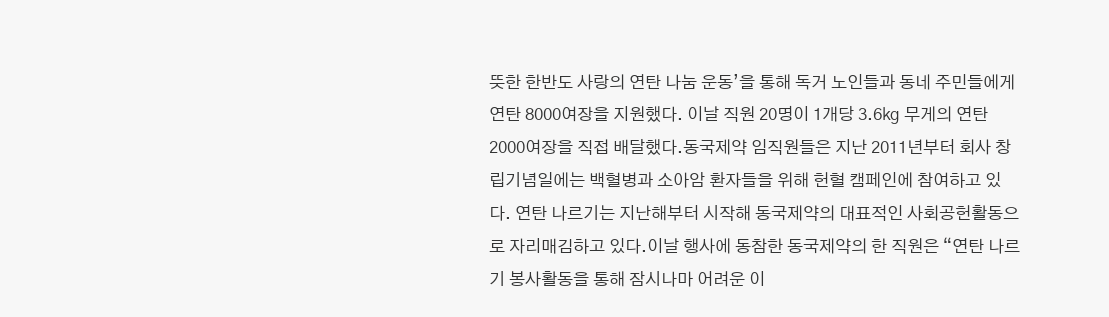뜻한 한반도 사랑의 연탄 나눔 운동’을 통해 독거 노인들과 동네 주민들에게 연탄 8000여장을 지원했다. 이날 직원 20명이 1개당 3.6㎏ 무게의 연탄 2000여장을 직접 배달했다.동국제약 임직원들은 지난 2011년부터 회사 창립기념일에는 백혈병과 소아암 환자들을 위해 헌혈 캠페인에 참여하고 있다. 연탄 나르기는 지난해부터 시작해 동국제약의 대표적인 사회공헌활동으로 자리매김하고 있다.이날 행사에 동참한 동국제약의 한 직원은 “연탄 나르기 봉사활동을 통해 잠시나마 어려운 이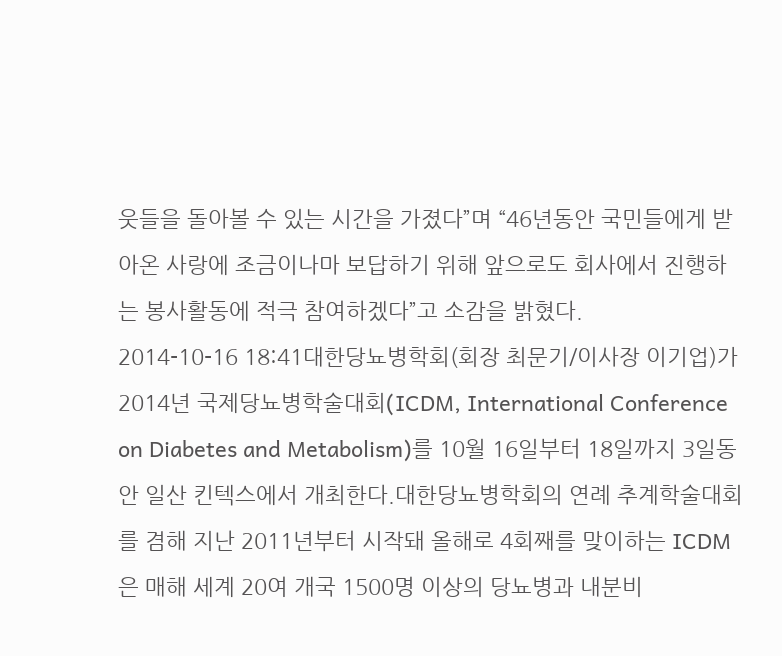웃들을 돌아볼 수 있는 시간을 가졌다”며 “46년동안 국민들에게 받아온 사랑에 조금이나마 보답하기 위해 앞으로도 회사에서 진행하는 봉사활동에 적극 참여하겠다”고 소감을 밝혔다.
2014-10-16 18:41대한당뇨병학회(회장 최문기/이사장 이기업)가 2014년 국제당뇨병학술대회(ICDM, International Conference on Diabetes and Metabolism)를 10월 16일부터 18일까지 3일동안 일산 킨텍스에서 개최한다.대한당뇨병학회의 연례 추계학술대회를 겸해 지난 2011년부터 시작돼 올해로 4회째를 맞이하는 ICDM은 매해 세계 20여 개국 1500명 이상의 당뇨병과 내분비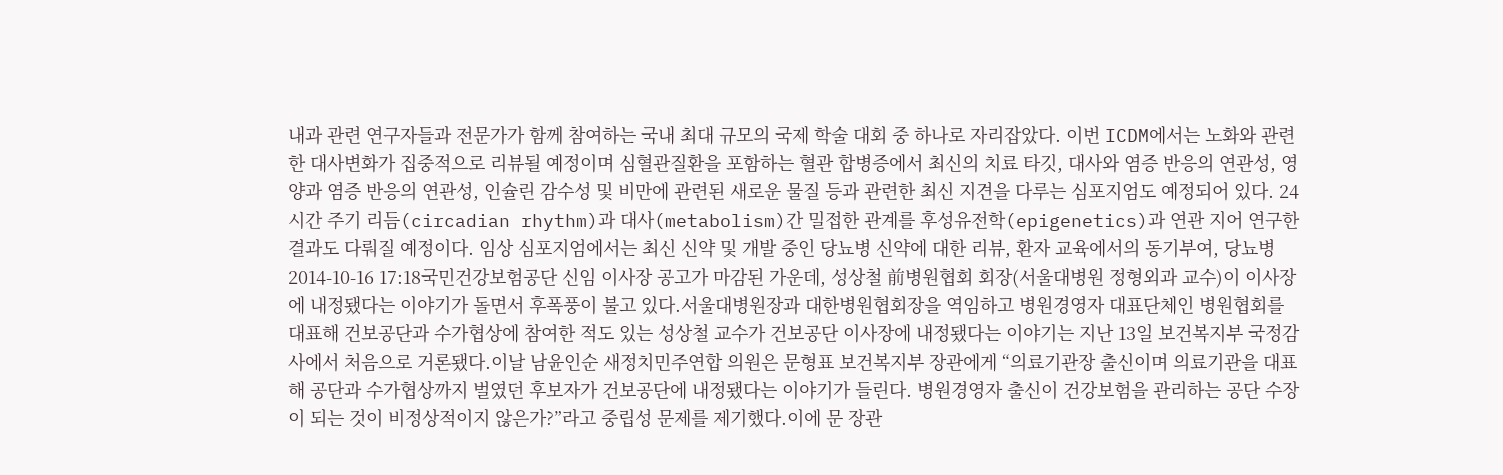내과 관련 연구자들과 전문가가 함께 참여하는 국내 최대 규모의 국제 학술 대회 중 하나로 자리잡았다. 이번 ICDM에서는 노화와 관련한 대사변화가 집중적으로 리뷰될 예정이며 심혈관질환을 포함하는 혈관 합병증에서 최신의 치료 타깃, 대사와 염증 반응의 연관성, 영양과 염증 반응의 연관성, 인슐린 감수성 및 비만에 관련된 새로운 물질 등과 관련한 최신 지견을 다루는 심포지엄도 예정되어 있다. 24시간 주기 리듬(circadian rhythm)과 대사(metabolism)간 밀접한 관계를 후성유전학(epigenetics)과 연관 지어 연구한 결과도 다뤄질 예정이다. 임상 심포지엄에서는 최신 신약 및 개발 중인 당뇨병 신약에 대한 리뷰, 환자 교육에서의 동기부여, 당뇨병
2014-10-16 17:18국민건강보험공단 신임 이사장 공고가 마감된 가운데, 성상철 前병원협회 회장(서울대병원 정형외과 교수)이 이사장에 내정됐다는 이야기가 돌면서 후폭풍이 불고 있다.서울대병원장과 대한병원협회장을 역임하고 병원경영자 대표단체인 병원협회를 대표해 건보공단과 수가협상에 참여한 적도 있는 성상철 교수가 건보공단 이사장에 내정됐다는 이야기는 지난 13일 보건복지부 국정감사에서 처음으로 거론됐다.이날 남윤인순 새정치민주연합 의원은 문형표 보건복지부 장관에게 “의료기관장 출신이며 의료기관을 대표해 공단과 수가협상까지 벌였던 후보자가 건보공단에 내정됐다는 이야기가 들린다. 병원경영자 출신이 건강보험을 관리하는 공단 수장이 되는 것이 비정상적이지 않은가?”라고 중립성 문제를 제기했다.이에 문 장관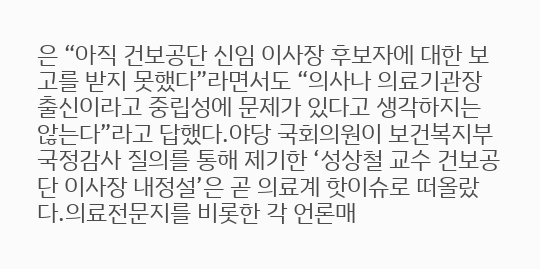은 “아직 건보공단 신임 이사장 후보자에 대한 보고를 받지 못했다”라면서도 “의사나 의료기관장 출신이라고 중립성에 문제가 있다고 생각하지는 않는다”라고 답했다.야당 국회의원이 보건복지부 국정감사 질의를 통해 제기한 ‘성상철 교수 건보공단 이사장 내정설’은 곧 의료계 핫이슈로 떠올랐다.의료전문지를 비롯한 각 언론매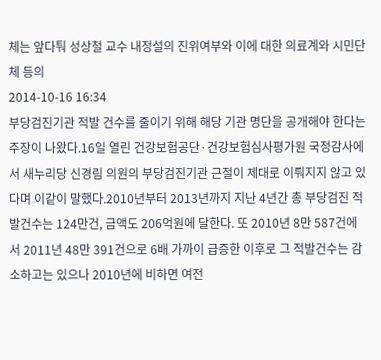체는 앞다퉈 성상철 교수 내정설의 진위여부와 이에 대한 의료계와 시민단체 등의
2014-10-16 16:34
부당검진기관 적발 건수를 줄이기 위해 해당 기관 명단을 공개해야 한다는 주장이 나왔다.16일 열린 건강보험공단·건강보험심사평가원 국정감사에서 새누리당 신경림 의원의 부당검진기관 근절이 제대로 이뤄지지 않고 있다며 이같이 말했다.2010년부터 2013년까지 지난 4년간 총 부당검진 적발건수는 124만건, 금액도 206억원에 달한다. 또 2010년 8만 587건에서 2011년 48만 391건으로 6배 가까이 급증한 이후로 그 적발건수는 감소하고는 있으나 2010년에 비하면 여전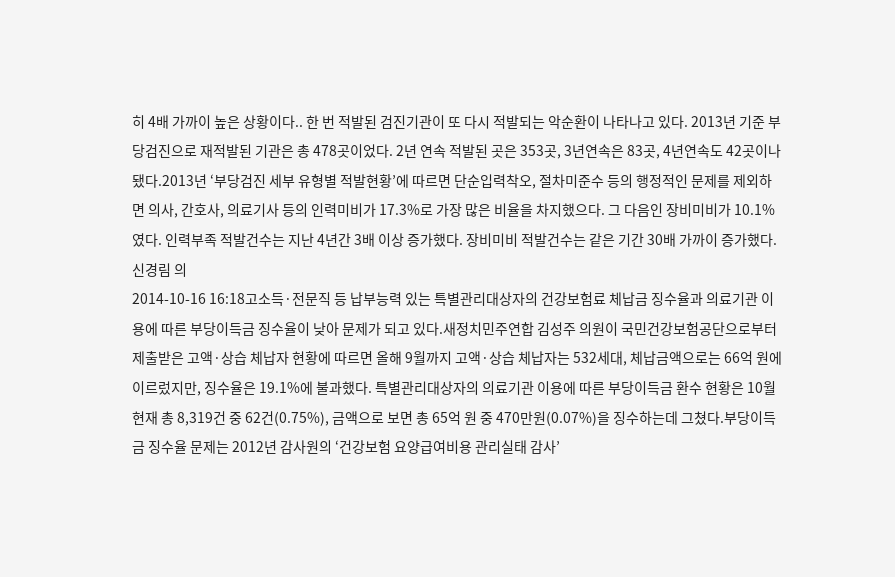히 4배 가까이 높은 상황이다.. 한 번 적발된 검진기관이 또 다시 적발되는 악순환이 나타나고 있다. 2013년 기준 부당검진으로 재적발된 기관은 총 478곳이었다. 2년 연속 적발된 곳은 353곳, 3년연속은 83곳, 4년연속도 42곳이나 됐다.2013년 ‘부당검진 세부 유형별 적발현황’에 따르면 단순입력착오, 절차미준수 등의 행정적인 문제를 제외하면 의사, 간호사, 의료기사 등의 인력미비가 17.3%로 가장 많은 비율을 차지했으다. 그 다음인 장비미비가 10.1%였다. 인력부족 적발건수는 지난 4년간 3배 이상 증가했다. 장비미비 적발건수는 같은 기간 30배 가까이 증가했다. 신경림 의
2014-10-16 16:18고소득·전문직 등 납부능력 있는 특별관리대상자의 건강보험료 체납금 징수율과 의료기관 이용에 따른 부당이득금 징수율이 낮아 문제가 되고 있다.새정치민주연합 김성주 의원이 국민건강보험공단으로부터 제출받은 고액·상습 체납자 현황에 따르면 올해 9월까지 고액·상습 체납자는 532세대, 체납금액으로는 66억 원에 이르렀지만, 징수율은 19.1%에 불과했다. 특별관리대상자의 의료기관 이용에 따른 부당이득금 환수 현황은 10월 현재 총 8,319건 중 62건(0.75%), 금액으로 보면 총 65억 원 중 470만원(0.07%)을 징수하는데 그쳤다.부당이득금 징수율 문제는 2012년 감사원의 ‘건강보험 요양급여비용 관리실태 감사’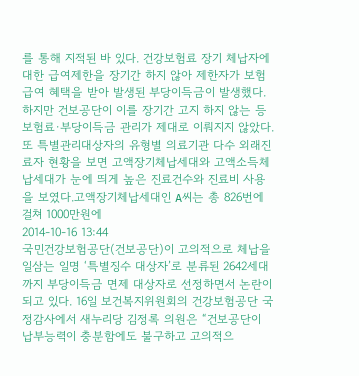를 통해 지적된 바 있다. 건강보험료 장기 체납자에 대한 급여제한을 장기간 하지 않아 제한자가 보험급여 혜택을 받아 발생된 부당이득금이 발생했다. 하지만 건보공단이 이를 장기간 고지 하지 않는 등 보험료·부당이득금 관리가 제대로 이뤄지지 않았다.또 특별관리대상자의 유형별 의료기관 다수 외래진료자 현황을 보면 고액장기체납세대와 고액소득체납세대가 눈에 띄게 높은 진료건수와 진료비 사용을 보였다.고액장기체납세대인 A씨는 총 826번에 걸쳐 1000만원에
2014-10-16 13:44
국민건강보험공단(건보공단)이 고의적으로 체납을 일삼는 일명 ‘특별징수 대상자’로 분류된 2642세대까지 부당이득금 면제 대상자로 선정하면서 논란이 되고 있다. 16일 보건복지위원회의 건강보험공단 국정감사에서 새누리당 김정록 의원은 “건보공단이 납부능력이 충분함에도 불구하고 고의적으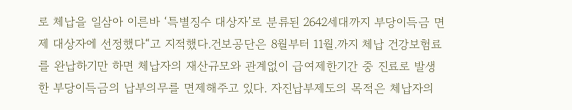로 체납을 일삼아 이른바 ‘특별징수 대상자’로 분류된 2642세대까지 부당이득금 면제 대상자에 선정했다“고 지적했다.건보공단은 8월부터 11월.까지 체납 건강보험료를 완납하기만 하면 체납자의 재산규모와 관계없이 급여제한기간 중 진료로 발생한 부당이득금의 납부의무를 면제해주고 있다. 자진납부제도의 목적은 체납자의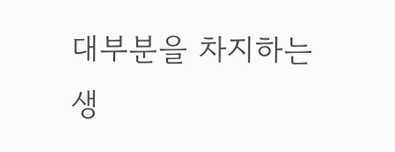대부분을 차지하는 생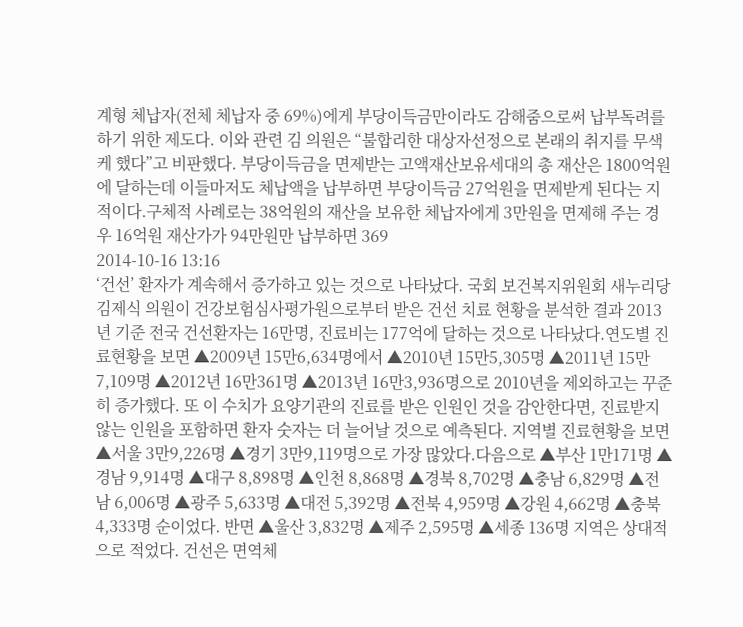계형 체납자(전체 체납자 중 69%)에게 부당이득금만이라도 감해줌으로써 납부독려를 하기 위한 제도다. 이와 관련 김 의원은 “불합리한 대상자선정으로 본래의 취지를 무색케 했다”고 비판했다. 부당이득금을 면제받는 고액재산보유세대의 총 재산은 1800억원에 달하는데 이들마저도 체납액을 납부하면 부당이득금 27억원을 면제받게 된다는 지적이다.구체적 사례로는 38억원의 재산을 보유한 체납자에게 3만원을 면제해 주는 경우 16억원 재산가가 94만원만 납부하면 369
2014-10-16 13:16
‘건선’ 환자가 계속해서 증가하고 있는 것으로 나타났다. 국회 보건복지위원회 새누리당 김제식 의원이 건강보험심사평가원으로부터 받은 건선 치료 현황을 분석한 결과 2013년 기준 전국 건선환자는 16만명, 진료비는 177억에 달하는 것으로 나타났다.연도별 진료현황을 보면 ▲2009년 15만6,634명에서 ▲2010년 15만5,305명 ▲2011년 15만7,109명 ▲2012년 16만361명 ▲2013년 16만3,936명으로 2010년을 제외하고는 꾸준히 증가했다. 또 이 수치가 요양기관의 진료를 받은 인원인 것을 감안한다면, 진료받지 않는 인원을 포함하면 환자 숫자는 더 늘어날 것으로 예측된다. 지역별 진료현황을 보면 ▲서울 3만9,226명 ▲경기 3만9,119명으로 가장 많았다.다음으로 ▲부산 1만171명 ▲경남 9,914명 ▲대구 8,898명 ▲인천 8,868명 ▲경북 8,702명 ▲충남 6,829명 ▲전남 6,006명 ▲광주 5,633명 ▲대전 5,392명 ▲전북 4,959명 ▲강원 4,662명 ▲충북 4,333명 순이었다. 반면 ▲울산 3,832명 ▲제주 2,595명 ▲세종 136명 지역은 상대적으로 적었다. 건선은 면역체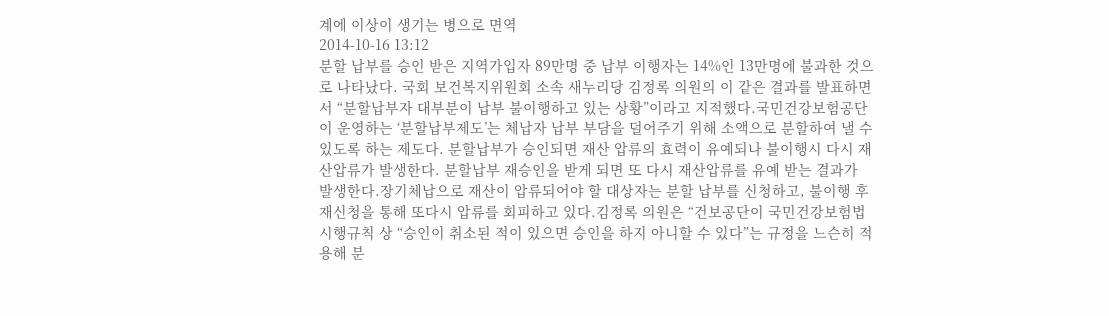계에 이상이 생기는 병으로 면역
2014-10-16 13:12
분할 납부를 승인 받은 지역가입자 89만명 중 납부 이행자는 14%인 13만명에 불과한 것으로 나타났다. 국회 보건복지위원회 소속 새누리당 김정록 의원의 이 같은 결과를 발표하면서 “분할납부자 대부분이 납부 불이행하고 있는 상황”이라고 지적했다.국민건강보험공단이 운영하는 ‘분할납부제도’는 체납자 납부 부담을 덜어주기 위해 소액으로 분할하여 낼 수 있도록 하는 제도다. 분할납부가 승인되면 재산 압류의 효력이 유예되나 불이행시 다시 재산압류가 발생한다. 분할납부 재승인을 받게 되면 또 다시 재산압류를 유예 받는 결과가 발생한다.장기체납으로 재산이 압류되어야 할 대상자는 분할 납부를 신청하고, 불이행 후 재신청을 통해 또다시 압류를 회피하고 있다.김정록 의원은 “건보공단이 국민건강보험법 시행규칙 상 “승인이 취소된 적이 있으면 승인을 하지 아니할 수 있다”는 규정을 느슨히 적용해 분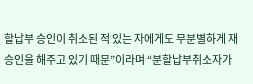할납부 승인이 취소된 적 있는 자에게도 무분별하게 재승인을 해주고 있기 때문”이라며 “분할납부취소자가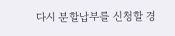다시 분할납부를 신청할 경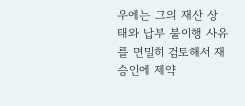우에는 그의 재산 상태와 납부 불이행 사유를 면밀히 검토해서 재승인에 제약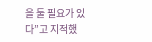을 둘 필요가 있다”고 지적했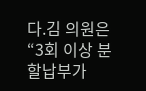다.김 의원은 “3회 이상 분할납부가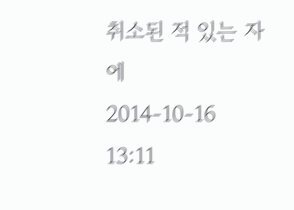취소된 적 있는 자에
2014-10-16 13:11